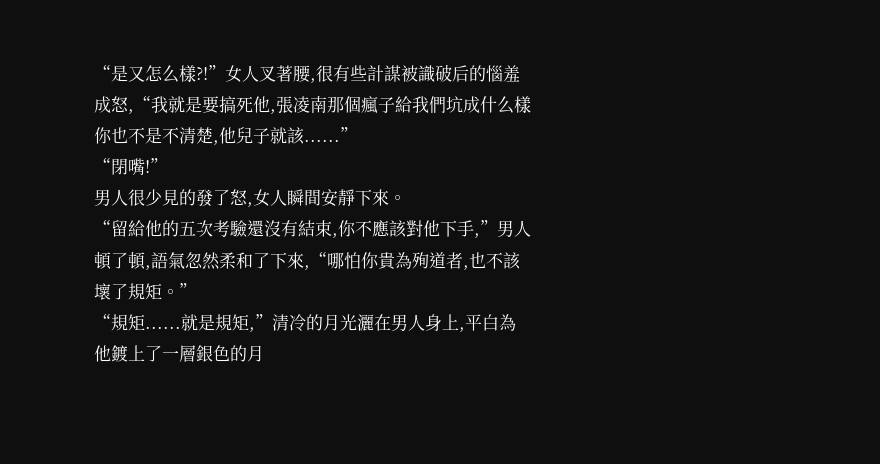“是又怎么樣?!”女人叉著腰,很有些計謀被識破后的惱羞成怒,“我就是要搞死他,張凌南那個瘋子給我們坑成什么樣你也不是不清楚,他兒子就該......”
“閉嘴!”
男人很少見的發了怒,女人瞬間安靜下來。
“留給他的五次考驗還沒有結束,你不應該對他下手,”男人頓了頓,語氣忽然柔和了下來,“哪怕你貴為殉道者,也不該壞了規矩。”
“規矩......就是規矩,”清冷的月光灑在男人身上,平白為他鍍上了一層銀色的月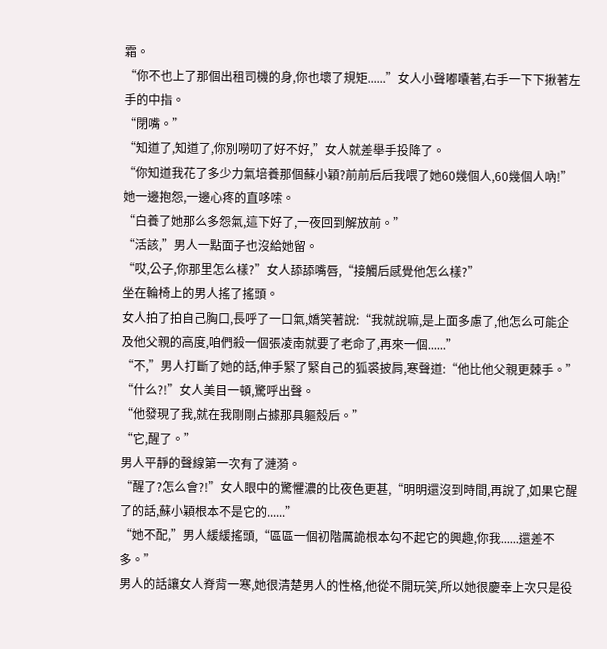霜。
“你不也上了那個出租司機的身,你也壞了規矩......”女人小聲嘟囔著,右手一下下揪著左手的中指。
“閉嘴。”
“知道了,知道了,你別嘮叨了好不好,”女人就差舉手投降了。
“你知道我花了多少力氣培養那個蘇小穎?前前后后我喂了她60幾個人,60幾個人吶!”她一邊抱怨,一邊心疼的直哆嗦。
“白養了她那么多怨氣,這下好了,一夜回到解放前。”
“活該,”男人一點面子也沒給她留。
“哎,公子,你那里怎么樣?”女人舔舔嘴唇,“接觸后感覺他怎么樣?”
坐在輪椅上的男人搖了搖頭。
女人拍了拍自己胸口,長呼了一口氣,嬌笑著說:“我就說嘛,是上面多慮了,他怎么可能企及他父親的高度,咱們殺一個張凌南就要了老命了,再來一個......”
“不,”男人打斷了她的話,伸手緊了緊自己的狐裘披肩,寒聲道:“他比他父親更棘手。”
“什么?!”女人美目一頓,驚呼出聲。
“他發現了我,就在我剛剛占據那具軀殼后。”
“它,醒了。”
男人平靜的聲線第一次有了漣漪。
“醒了?怎么會?!”女人眼中的驚懼濃的比夜色更甚,“明明還沒到時間,再說了,如果它醒了的話,蘇小穎根本不是它的......”
“她不配,”男人緩緩搖頭,“區區一個初階厲詭根本勾不起它的興趣,你我......還差不多。”
男人的話讓女人脊背一寒,她很清楚男人的性格,他從不開玩笑,所以她很慶幸上次只是役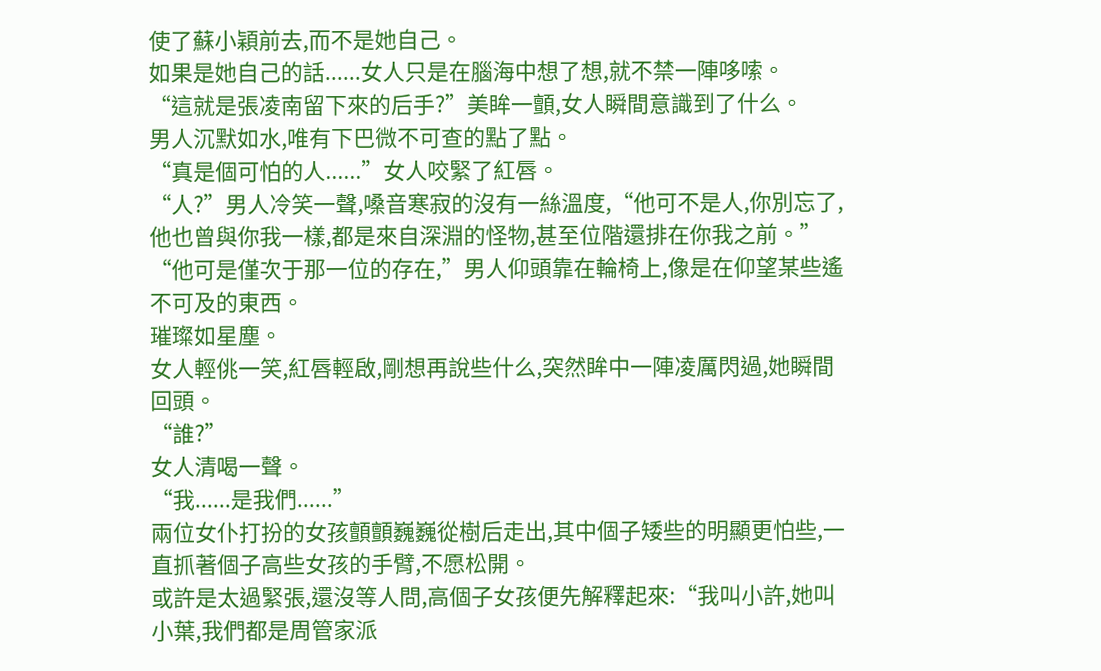使了蘇小穎前去,而不是她自己。
如果是她自己的話......女人只是在腦海中想了想,就不禁一陣哆嗦。
“這就是張凌南留下來的后手?”美眸一顫,女人瞬間意識到了什么。
男人沉默如水,唯有下巴微不可查的點了點。
“真是個可怕的人......”女人咬緊了紅唇。
“人?”男人冷笑一聲,嗓音寒寂的沒有一絲溫度,“他可不是人,你別忘了,他也曾與你我一樣,都是來自深淵的怪物,甚至位階還排在你我之前。”
“他可是僅次于那一位的存在,”男人仰頭靠在輪椅上,像是在仰望某些遙不可及的東西。
璀璨如星塵。
女人輕佻一笑,紅唇輕啟,剛想再說些什么,突然眸中一陣凌厲閃過,她瞬間回頭。
“誰?”
女人清喝一聲。
“我......是我們......”
兩位女仆打扮的女孩顫顫巍巍從樹后走出,其中個子矮些的明顯更怕些,一直抓著個子高些女孩的手臂,不愿松開。
或許是太過緊張,還沒等人問,高個子女孩便先解釋起來:“我叫小許,她叫小葉,我們都是周管家派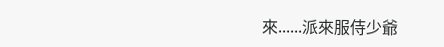來......派來服侍少爺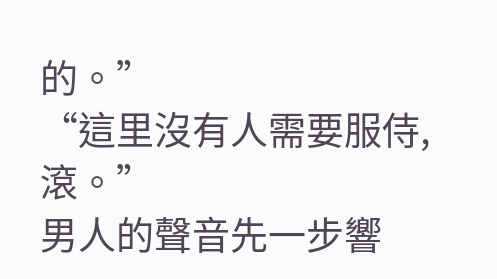的。”
“這里沒有人需要服侍,滾。”
男人的聲音先一步響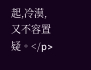起,冷漠,又不容置疑。</p>